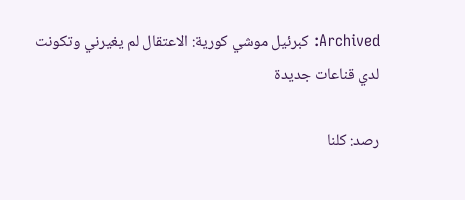Archived: كبرئيل موشي كورية: الاعتقال لم يغيرني وتكونت لدي قناعات جديدة

رصد: كلنا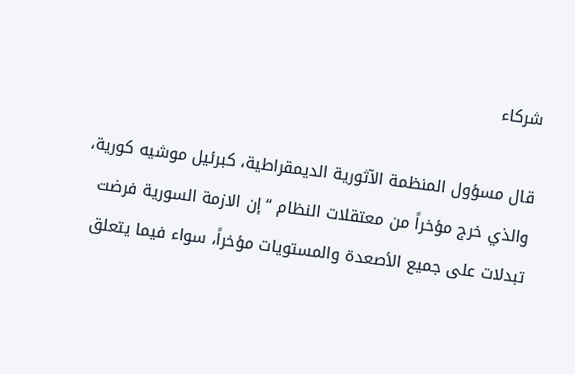شركاء

قال مسؤول المنظمة الآثورية الديمقراطية، كبرئيل موشيه كورية، والذي خرج مؤخراً من معتقلات النظام “إن الازمة السورية فرضت تبدلات على جميع الأصعدة والمستويات مؤخراً، سواء فيما يتعلق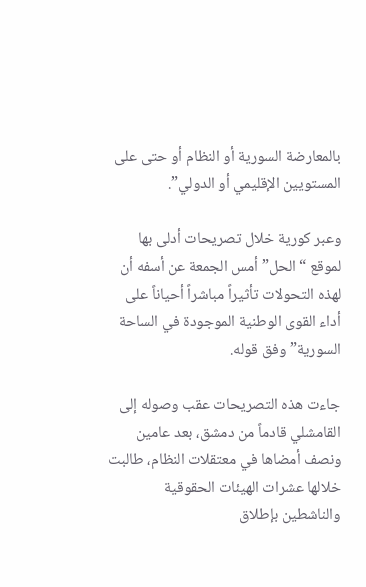بالمعارضة السورية أو النظام أو حتى على المستويين الإقليمي أو الدولي”.

وعبر كورية خلال تصريحات أدلى بها لموقع “الحل” أمس الجمعة عن أسفه أن لهذه التحولات تأثيراً مباشراً أحياناً على أداء القوى الوطنية الموجودة في الساحة السورية” وفق قوله.

جاءت هذه التصريحات عقب وصوله إلى القامشلي قادماً من دمشق، بعد عامين ونصف أمضاها في معتقلات النظام، طالبت خلالها عشرات الهيئات الحقوقية والناشطين بإطلاق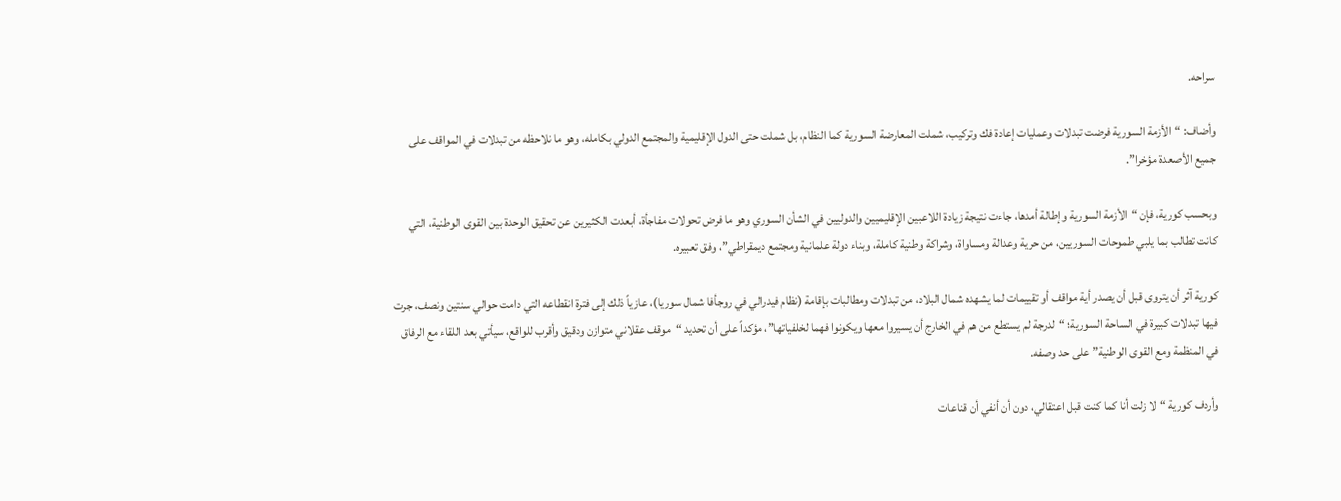سراحه.

وأضاف: “الأزمة السورية فرضت تبدلات وعمليات إعادة فك وتركيب، شملت المعارضة السورية كما النظام، بل شملت حتى الدول الإقليمية والمجتمع الدولي بكامله، وهو ما نلاحظه من تبدلات في المواقف على جميع الأصعدة مؤخرا”.

وبحسب كورية، فإن “الأزمة السورية وإطالة أمدها، جاءت نتيجة زيادة اللاعبين الإقليميين والدوليين في الشأن السوري وهو ما فرض تحولات مفاجأة، أبعدت الكثيرين عن تحقيق الوحدة بين القوى الوطنية، التي كانت تطالب بما يلبي طموحات السوريين، من حرية وعدالة ومساواة، وشراكة وطنية كاملة، وبناء دولة علمانية ومجتمع ديمقراطي”، وفق تعبيره.

كورية آثر أن يتروى قبل أن يصدر أية مواقف أو تقييمات لما يشهده شمال البلاد، من تبدلات ومطالبات بإقامة (نظام فيدرالي في روجأفا شمال سوريا)، عازياً ذلك إلى فترة انقطاعه التي دامت حوالي سنتين ونصف، جرت فيها تبدلات كبيرة في الساحة السورية؛ “لدرجة لم يستطع من هم في الخارج أن يسيروا معها ويكونوا فهما لخلفياتها”، مؤكداً على أن تحديد “موقف عقلاني متوازن ودقيق وأقرب للواقع، سيأتي بعد اللقاء مع الرفاق في المنظمة ومع القوى الوطنية” على حد وصفه.

وأردف كورية “لا زلت أنا كما كنت قبل اعتقالي، دون أن أنفي أن قناعات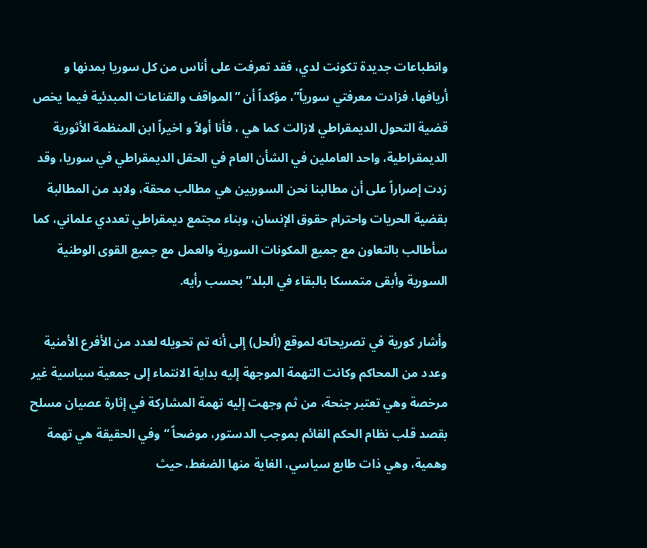وانطباعات جديدة تكونت لدي، فقد تعرفت على أناس من كل سوريا بمدنها و أريافها، فزادت معرفتي سورياً”، مؤكداً أن ”المواقف والقناعات المبدئية فيما يخص قضية التحول الديمقراطي لازالت كما هي ، فأنا أولاً و اخيراً ابن المنظمة الأثورية الديمقراطية، واحد العاملين في الشأن العام في الحقل الديمقراطي في سوريا، وقد زدت إصراراً على أن مطالبنا نحن السوريين هي مطالب محقة، ولابد من المطالبة بقضية الحريات واحترام حقوق الإنسان، وبناء مجتمع ديمقراطي تعددي علماني، كما سأطالب بالتعاون مع جميع المكونات السورية والعمل مع جميع القوى الوطنية السورية وأبقى متمسكا بالبقاء في البلد” بحسب رأيه.

وأشار كورية في تصريحاته لموقع (ألحل) إلى أنه تم تحويله لعدد من الأفرع الأمنية وعدد من المحاكم وكانت التهمة الموجهة إليه بداية الانتماء إلى جمعية سياسية غير مرخصة وهي تعتبر جنحة، من ثم وجهت إليه تهمة المشاركة في إثارة عصيان مسلح بقصد قلب نظام الحكم القائم بموجب الدستور، موضحاً “وفي الحقيقة هي تهمة وهمية، وهي ذات طابع سياسي، الغاية منها الضغط، حيث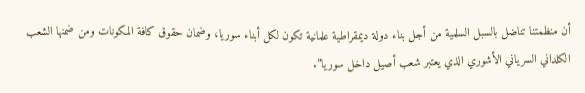أن منظمتنا تناضل بالسبل السلمية من أجل بناء دولة ديمقراطية علمانية تكون لكل أبناء سوريا، وضمان حقوق كافة المكونات ومن ضمنها الشعب الكلداني السرياني الأشوري الذي يعتبر شعب أصيل داخل سوريا”.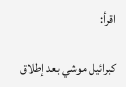اقرأ:

كبرائيل موشي بعد إطلاق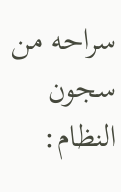سراحه من سجون النظام: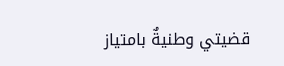قضيتي وطنيةٌ بامتياز